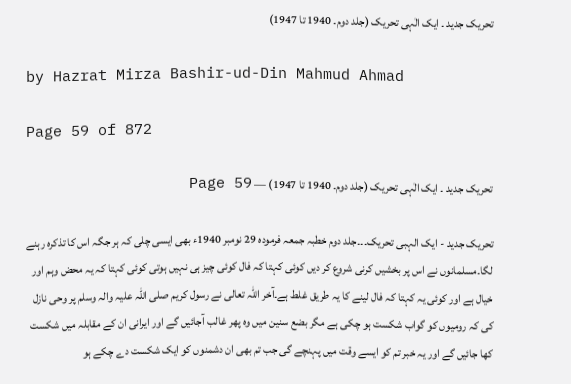تحریک جدید ۔ ایک الٰہی تحریک (جلد دوم۔ 1940 تا 1947)

by Hazrat Mirza Bashir-ud-Din Mahmud Ahmad

Page 59 of 872

تحریک جدید ۔ ایک الٰہی تحریک (جلد دوم۔ 1940 تا 1947) — Page 59

تحریک جدید - ایک الہبی تحریک۔۔۔جلد دوم خطبہ جمعہ فرموده 29 نومبر 1940ء بھی ایسی چلی کہ ہر جگہ اس کا تذکرہ رہنے لگا۔مسلمانوں نے اس پر بخشیں کرنی شروع کر دیں کوئی کہتا کہ فال کوئی چیز ہی نہیں ہوتی کوئی کہتا کہ یہ محض وہم اور خیال ہے اور کوئی یہ کہتا کہ فال لینے کا یہ طریق غلط ہے۔آخر اللہ تعالی نے رسول کریم صلی اللہ علیہ والہ وسلم پر وحی نازل کی کہ رومیوں کو گواب شکست ہو چکی ہے مگر بضع سنین میں وہ پھر غالب آجائیں گے اور ایرانی ان کے مقابلہ میں شکست کھا جائیں گے اور یہ خبر تم کو ایسے وقت میں پہنچے گی جب تم بھی ان دشمنوں کو ایک شکست دے چکے ہو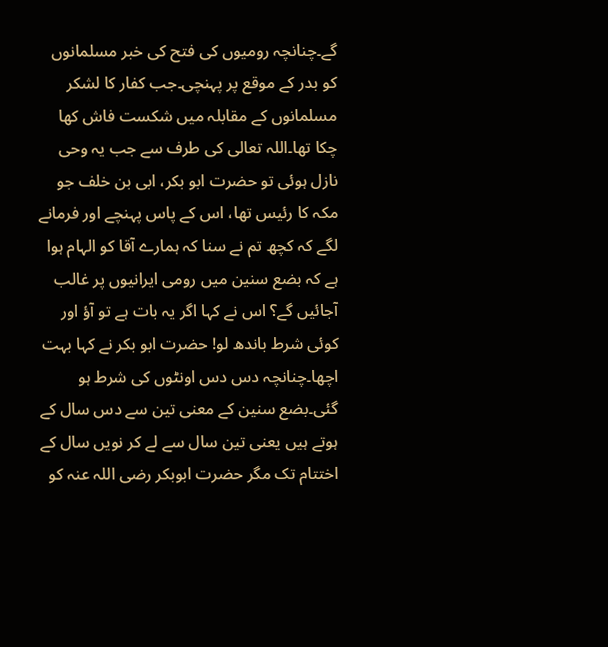گے۔چنانچہ رومیوں کی فتح کی خبر مسلمانوں کو بدر کے موقع پر پہنچی۔جب کفار کا لشکر مسلمانوں کے مقابلہ میں شکست فاش کھا چکا تھا۔اللہ تعالی کی طرف سے جب یہ وحی نازل ہوئی تو حضرت ابو بکر، ابی بن خلف جو مکہ کا رئیس تھا، اس کے پاس پہنچے اور فرمانے لگے کہ کچھ تم نے سنا کہ ہمارے آقا کو الہام ہوا ہے کہ بضع سنین میں رومی ایرانیوں پر غالب آجائیں گے؟ اس نے کہا اگر یہ بات ہے تو آؤ اور کوئی شرط باندھ لو! حضرت ابو بکر نے کہا بہت اچھا۔چنانچہ دس دس اونٹوں کی شرط ہو گئی۔بضع سنین کے معنی تین سے دس سال کے ہوتے ہیں یعنی تین سال سے لے کر نویں سال کے اختتام تک مگر حضرت ابوبکر رضی اللہ عنہ کو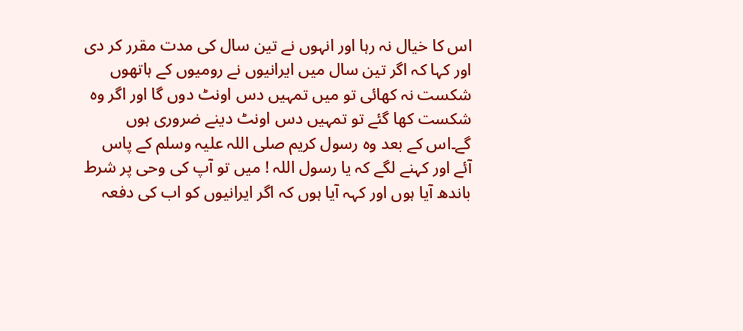اس کا خیال نہ رہا اور انہوں نے تین سال کی مدت مقرر کر دی اور کہا کہ اگر تین سال میں ایرانیوں نے رومیوں کے ہاتھوں شکست نہ کھائی تو میں تمہیں دس اونٹ دوں گا اور اگر وہ شکست کھا گئے تو تمہیں دس اونٹ دینے ضروری ہوں گے۔اس کے بعد وہ رسول کریم صلی اللہ علیہ وسلم کے پاس آئے اور کہنے لگے کہ یا رسول اللہ ! میں تو آپ کی وحی پر شرط باندھ آیا ہوں اور کہہ آیا ہوں کہ اگر ایرانیوں کو اب کی دفعہ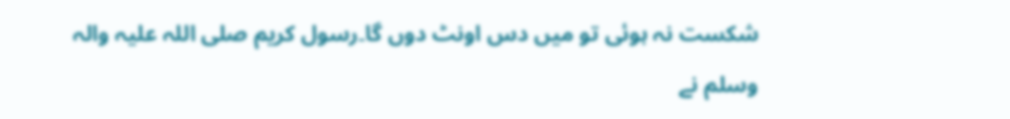شکست نہ ہوئی تو میں دس اونٹ دوں گا۔رسول کریم صلی اللہ علیہ والہ وسلم نے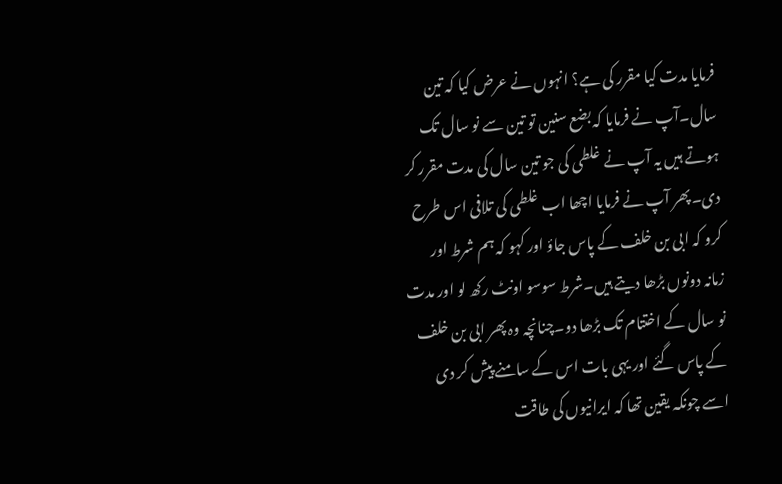فرمایا مدت کیا مقرر کی ہے؟ انہوں نے عرض کیا کہ تین سال۔آپ نے فرمایا کہ بضع سنین تو تین سے نو سال تک ہوتے ہیں یہ آپ نے غلطی کی جو تین سال کی مدت مقرر کر دی۔پھر آپ نے فرمایا اچھا اب غلطی کی تلافی اس طرح کرو کہ ابی بن خلف کے پاس جاؤ اور کہو کہ ہم شرط اور زمانہ دونوں بڑھا دیتے ہیں۔شرط سوسو اونٹ رکھ لو اور مدت نو سال کے اختتام تک بڑھا دو۔چنانچہ وہ پھر ابی بن خلف کے پاس گئے اور یہی بات اس کے سامنے پیش کر دی اسے چونکہ یقین تھا کہ ایرانیوں کی طاقت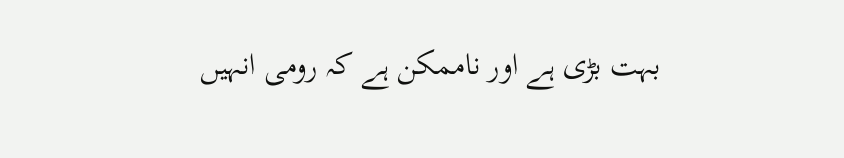بہت بڑی ہے اور ناممکن ہے کہ رومی انہیں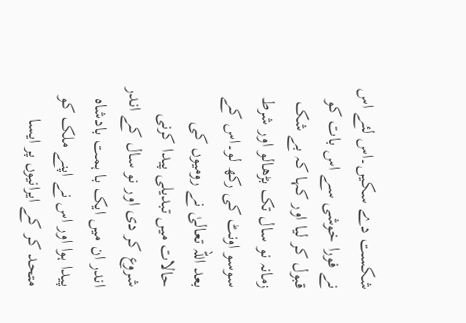شکست دے سکیں۔اس لئے اس نے فورا خوشی سے اس بات کو قبول کر لیا اور کہا کہ بے شک زمانہ نو سال تک بڑھالو اور شرط سوسو اونٹ کی رکھ لو۔اس کے بعد اللہ تعالیٰ نے رومیوں کی حالات میں تبدیلی پیدا کرنی شروع کر دی اور نو سال کے اندر اندر ان میں ایک با ہمت بادشاہ پیدا ہوا اور اس نے اپنے ملک کو متحد کر کے ایرانیوں پر ایسا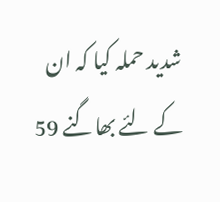شدید حملہ کیا کہ ان کے لئے بھاگنے 59